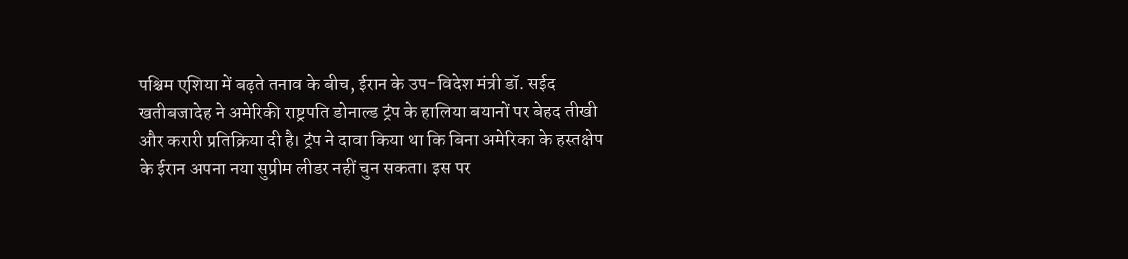पश्चिम एशिया में बढ़ते तनाव के बीच, ईरान के उप-विदेश मंत्री डॉ. सईद खतीबजादेह ने अमेरिकी राष्ट्रपति डोनाल्ड ट्रंप के हालिया बयानों पर बेहद तीखी और करारी प्रतिक्रिया दी है। ट्रंप ने दावा किया था कि बिना अमेरिका के हस्तक्षेप के ईरान अपना नया सुप्रीम लीडर नहीं चुन सकता। इस पर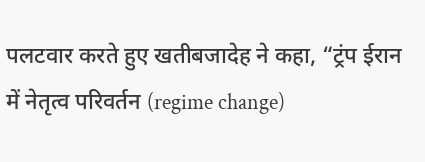पलटवार करते हुए खतीबजादेह ने कहा, “ट्रंप ईरान में नेतृत्व परिवर्तन (regime change)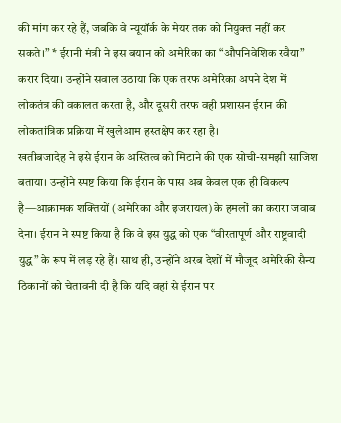की मांग कर रहे हैं, जबकि वे न्यूयॉर्क के मेयर तक को नियुक्त नहीं कर सकते।” * ईरानी मंत्री ने इस बयान को अमेरिका का “औपनिवेशिक रवैया” करार दिया। उन्होंने सवाल उठाया कि एक तरफ अमेरिका अपने देश में लोकतंत्र की वकालत करता है, और दूसरी तरफ वही प्रशासन ईरान की लोकतांत्रिक प्रक्रिया में खुलेआम हस्तक्षेप कर रहा है।
खतीबजादेह ने इसे ईरान के अस्तित्व को मिटाने की एक सोची-समझी साजिश बताया। उन्होंने स्पष्ट किया कि ईरान के पास अब केवल एक ही विकल्प है—आक्रामक शक्तियों (अमेरिका और इजरायल) के हमलों का करारा जवाब देना। ईरान ने स्पष्ट किया है कि वे इस युद्ध को एक “वीरतापूर्ण और राष्ट्रवादी युद्ध” के रूप में लड़ रहे हैं। साथ ही, उन्होंने अरब देशों में मौजूद अमेरिकी सैन्य ठिकानों को चेतावनी दी है कि यदि वहां से ईरान पर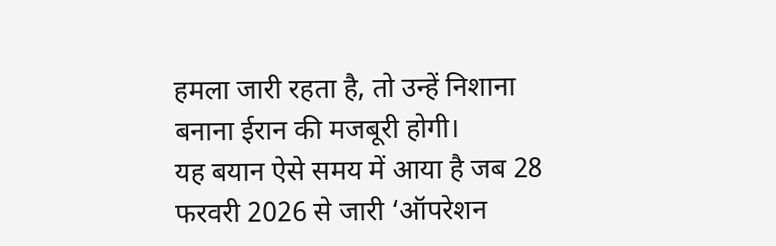हमला जारी रहता है, तो उन्हें निशाना बनाना ईरान की मजबूरी होगी।
यह बयान ऐसे समय में आया है जब 28 फरवरी 2026 से जारी ‘ऑपरेशन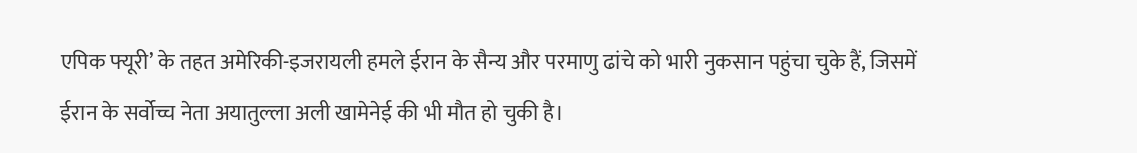एपिक फ्यूरी’ के तहत अमेरिकी-इजरायली हमले ईरान के सैन्य और परमाणु ढांचे को भारी नुकसान पहुंचा चुके हैं, जिसमें ईरान के सर्वोच्च नेता अयातुल्ला अली खामेनेई की भी मौत हो चुकी है।